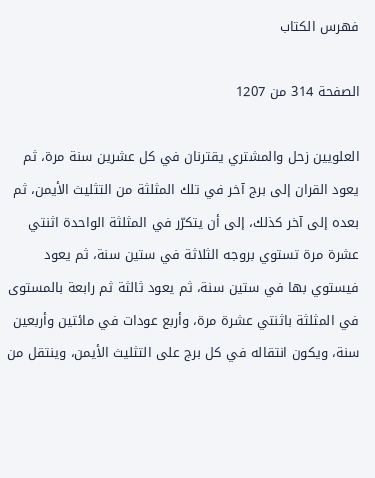فهرس الكتاب

الصفحة 314 من 1207

العلويين زحل والمشتري يقترنان في كل عشرين سنة مرة، ثم يعود القران إلى برج آخر في تلك المثلثة من التثليث الأيمن، ثم بعده إلى آخر كذلك، إلى أن يتكرّر في المثلثة الواحدة اثنتي عشرة مرة تستوي بروجه الثلاثة في ستين سنة، ثم يعود فيستوي بها في ستين سنة، ثم يعود ثالثة ثم رابعة بالمستوى في المثلثة باثنتي عشرة مرة، وأربع عودات في مائتين وأربعين سنة، ويكون انتقاله في كل برج على التثليث الأيمن، وينتقل من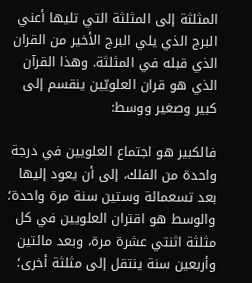المثلثة إلى المثلثة التي تليها أعني البرج الذي يلي البرج الأخير من القران الذي قبله في المثلثة. وهذا القرآن الذي هو قران العلويّين ينقسم إلى كبير وصغير ووسط:

فالكبير هو اجتماع العلويين في درجة واحدة من الفلك، إلى أن يعود إليها بعد تسعمائة وستين سنة مرة واحدة؛ والوسط هو اقتران العلويين في كل مثلثة اثنتي عشرة مرة، وبعد مائتين وأربعين سنة ينتقل إلى مثلثة أخرى؛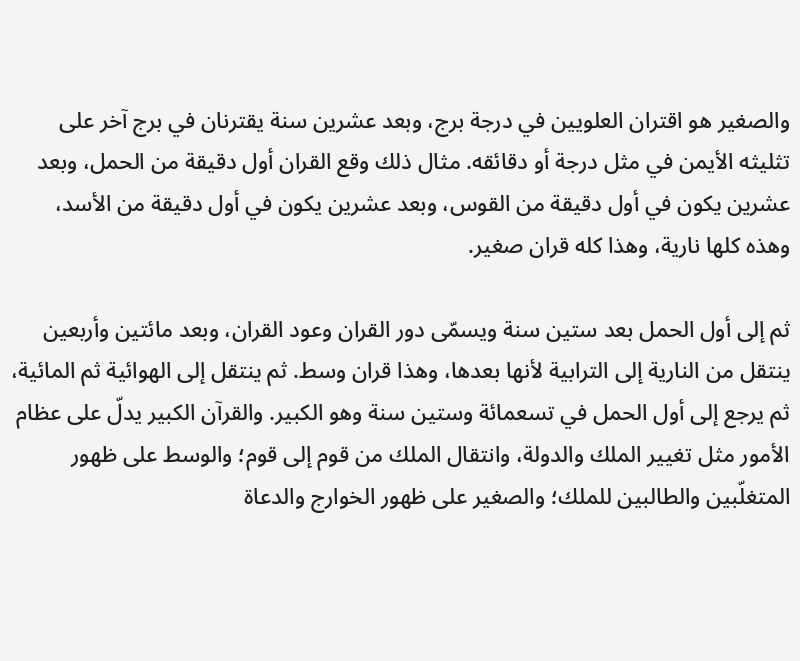والصغير هو اقتران العلويين في درجة برج، وبعد عشرين سنة يقترنان في برج آخر على تثليثه الأيمن في مثل درجة أو دقائقه. مثال ذلك وقع القران أول دقيقة من الحمل، وبعد عشرين يكون في أول دقيقة من القوس، وبعد عشرين يكون في أول دقيقة من الأسد، وهذه كلها نارية، وهذا كله قران صغير.

ثم إلى أول الحمل بعد ستين سنة ويسمّى دور القران وعود القران، وبعد مائتين وأربعين ينتقل من النارية إلى الترابية لأنها بعدها، وهذا قران وسط. ثم ينتقل إلى الهوائية ثم المائية، ثم يرجع إلى أول الحمل في تسعمائة وستين سنة وهو الكبير. والقرآن الكبير يدلّ على عظام الأمور مثل تغيير الملك والدولة، وانتقال الملك من قوم إلى قوم؛ والوسط على ظهور المتغلّبين والطالبين للملك؛ والصغير على ظهور الخوارج والدعاة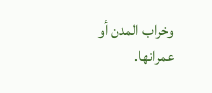وخراب المدن أو عمرانها.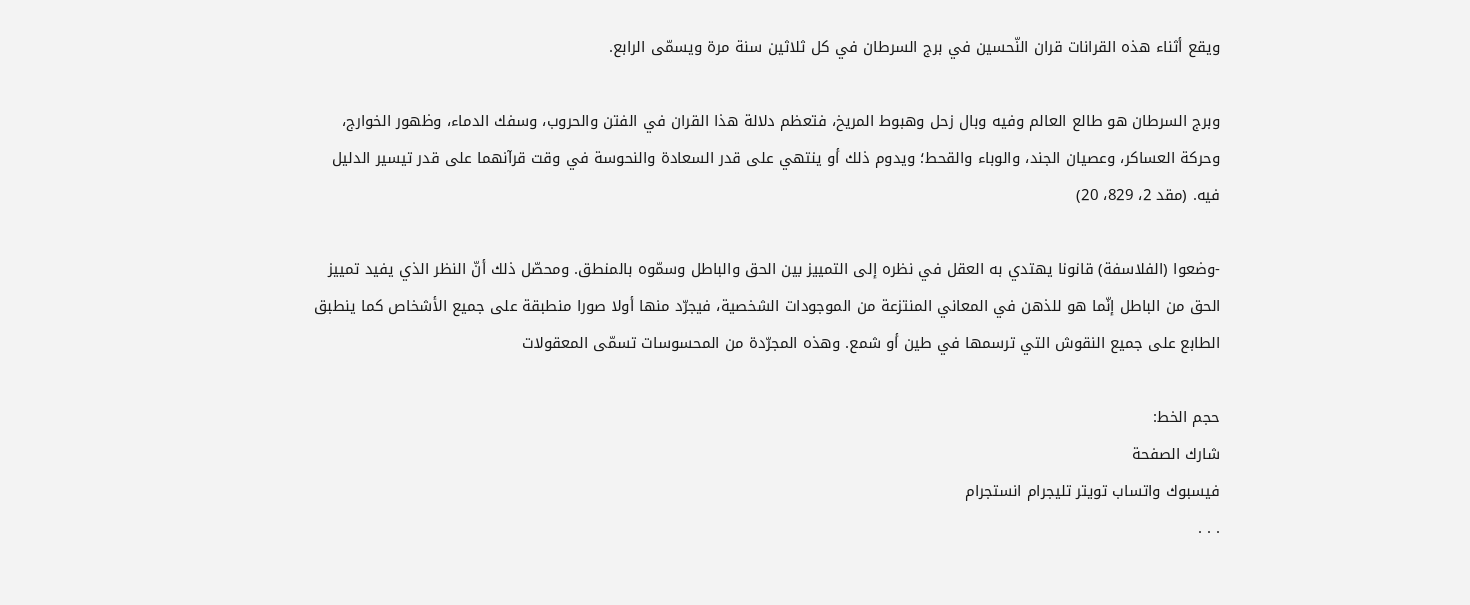ويقع أثناء هذه القرانات قران النّحسين في برج السرطان في كل ثلاثين سنة مرة ويسمّى الرابع.

وبرج السرطان هو طالع العالم وفيه وبال زحل وهبوط المريخ، فتعظم دلالة هذا القران في الفتن والحروب، وسفك الدماء، وظهور الخوارج، وحركة العساكر، وعصيان الجند، والوباء والقحط؛ ويدوم ذلك أو ينتهي على قدر السعادة والنحوسة في وقت قرآنهما على قدر تيسير الدليل فيه. (مقد 2، 829، 20)

-وضعوا (الفلاسفة) قانونا يهتدي به العقل في نظره إلى التمييز بين الحق والباطل وسمّوه بالمنطق. ومحصّل ذلك أنّ النظر الذي يفيد تمييز الحق من الباطل إنّما هو للذهن في المعاني المنتزعة من الموجودات الشخصية، فيجرّد منها أولا صورا منطبقة على جميع الأشخاص كما ينطبق الطابع على جميع النقوش التي ترسمها في طين أو شمع. وهذه المجرّدة من المحسوسات تسمّى المعقولات

حجم الخط:
شارك الصفحة
فيسبوك واتساب تويتر تليجرام انستجرام
. . .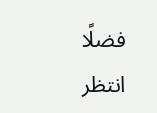فضلًا انتظر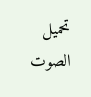تحميل الصوت